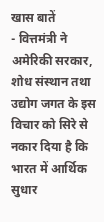खास बातें
- वित्तमंत्री ने अमेरिकी सरकार, शोध संस्थान तथा उद्योग जगत के इस विचार को सिरे से नकार दिया है कि भारत में आर्थिक सुधार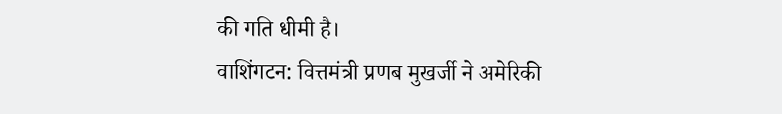की गति धीमी है।
वाशिंगटन: वित्तमंत्री प्रणब मुखर्जी ने अमेरिकी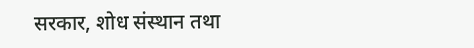सरकार, शोध संस्थान तथा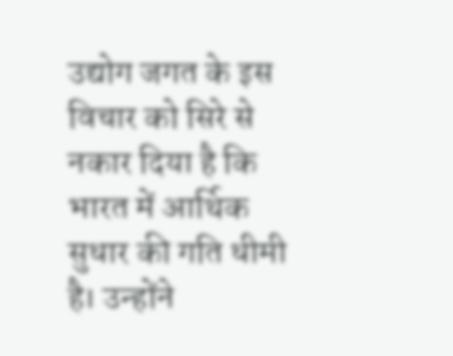उद्योग जगत के इस विचार को सिरे से नकार दिया है कि भारत में आर्थिक सुधार की गति धीमी है। उन्होंने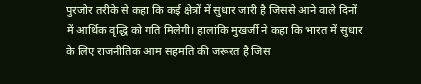पुरजोर तरीके से कहा कि कई क्षेत्रों में सुधार जारी है जिससे आने वाले दिनों में आर्थिक वृद्धि को गति मिलेगी। हालांकि मुखर्जी ने कहा कि भारत में सुधार के लिए राजनीतिक आम सहमति की जरूरत है जिस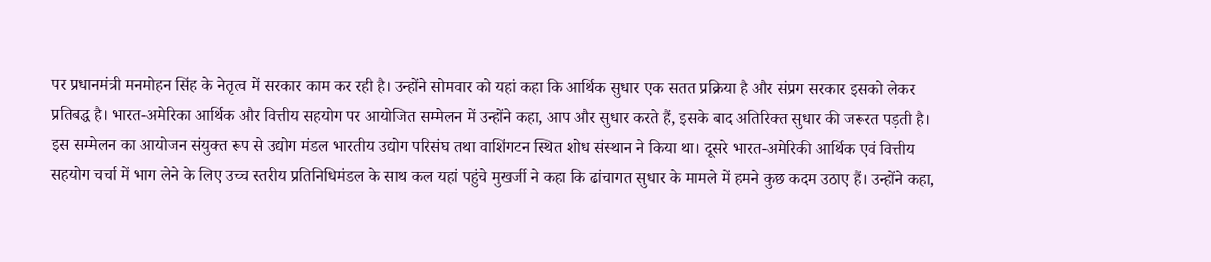पर प्रधानमंत्री मनमोहन सिंह के नेतृत्व में सरकार काम कर रही है। उन्होंने सोमवार को यहां कहा कि आर्थिक सुधार एक सतत प्रक्रिया है और संप्रग सरकार इसको लेकर प्रतिबद्ध है। भारत-अमेरिका आर्थिक और वित्तीय सहयोग पर आयोजित सम्मेलन में उन्होंने कहा, आप और सुधार करते हैं, इसके बाद अतिरिक्त सुधार की जरूरत पड़ती है। इस सम्मेलन का आयोजन संयुक्त रूप से उद्योग मंडल भारतीय उद्योग परिसंघ तथा वाशिंगटन स्थित शोध संस्थान ने किया था। दूसरे भारत-अमेरिकी आर्थिक एवं वित्तीय सहयोग चर्चा में भाग लेने के लिए उच्च स्तरीय प्रतिनिधिमंडल के साथ कल यहां पहुंचे मुखर्जी ने कहा कि ढांचागत सुधार के मामले में हमने कुछ कदम उठाए हैं। उन्होंने कहा,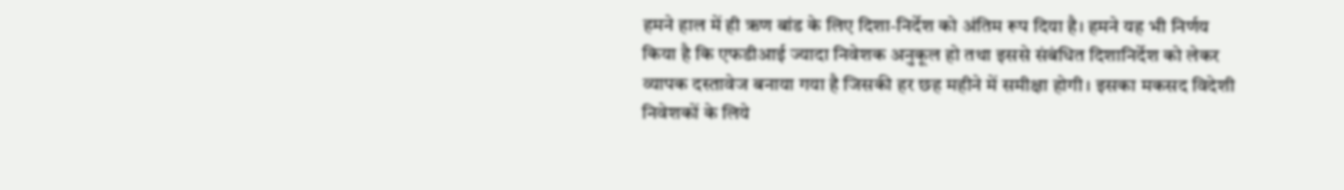हमने हाल में ही ऋण बांड के लिए दिशा-निर्देश को अंतिम रूप दिया है। हमने यह भी निर्णय किया है कि एफडीआई ज्यादा निवेशक अनुकूल हो तथा इससे संबंधित दिशानिर्देश को लेकर व्यापक दस्तावेज बनाया गया है जिसकी हर छह महीने में समीक्षा होगी। इसका मकसद विदेशी निवेशकों के लिये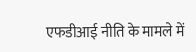एफडीआई नीति के मामले में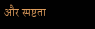और स्पष्टता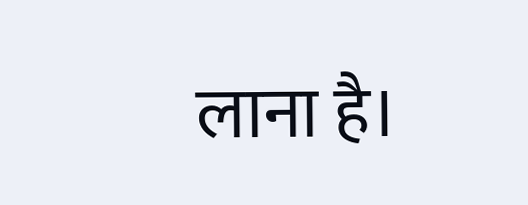लाना है।